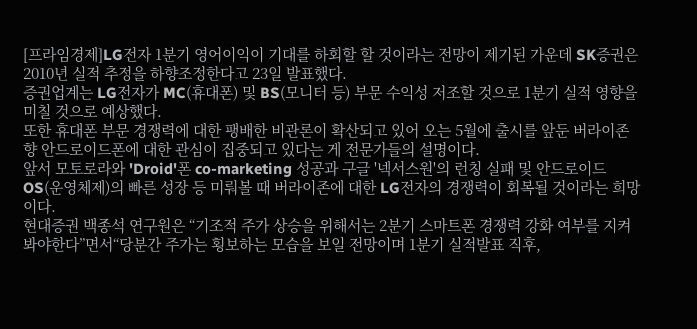[프라임경제]LG전자 1분기 영어이익이 기대를 하회할 할 것이라는 전망이 제기된 가운데 SK증권은 2010년 실적 추정을 하향조정한다고 23일 발표했다.
증권업계는 LG전자가 MC(휴대폰) 및 BS(모니터 등) 부문 수익성 저조할 것으로 1분기 실적 영향을 미칠 것으로 예상했다.
또한 휴대폰 부문 경쟁력에 대한 팽배한 비관론이 확산되고 있어 오는 5월에 출시를 앞둔 버라이존향 안드로이드폰에 대한 관심이 집중되고 있다는 게 전문가들의 설명이다.
앞서 모토로라와 'Droid'폰 co-marketing 성공과 구글 '넥서스원'의 런칭 실패 및 안드로이드 OS(운영체제)의 빠른 성장 등 미뤄볼 때 버라이존에 대한 LG전자의 경쟁력이 회복될 것이라는 희망이다.
현대증권 백종석 연구원은 “기조적 주가 상승을 위해서는 2분기 스마트폰 경쟁력 강화 여부를 지켜봐야한다”면서“당분간 주가는 횡보하는 모습을 보일 전망이며 1분기 실적발표 직후,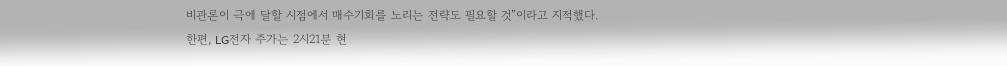비관론이 극에 달할 시점에서 매수기회를 노리는 전략도 필요할 것”이라고 지적했다.
한편, LG전자 주가는 2시21분 현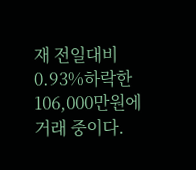재 전일대비 0.93%하락한 106,000만원에 거래 중이다.